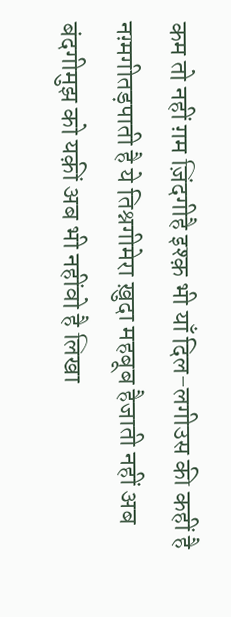कम तो नहीं ग़म ज़िंदगीहै इश्क़ भी याँ दिल-लगीउस की कहीं है नग़्मगीतड़पाती है ये तिश्नगीमेरा ख़ुदा महबूब हैजाती नहीं अब बंदगीमुझ को यक़ीं अब भी नहींवो है लिखा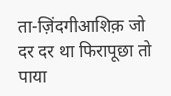ता-ज़िंदगीआशिक़ जो दर दर था फिरापूछा तो पाया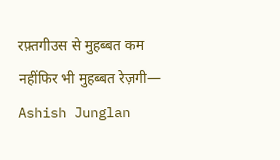रफ़्तगीउस से मुहब्बत कम नहींफिर भी मुहब्बत रेज़गी— Ashish Junglan